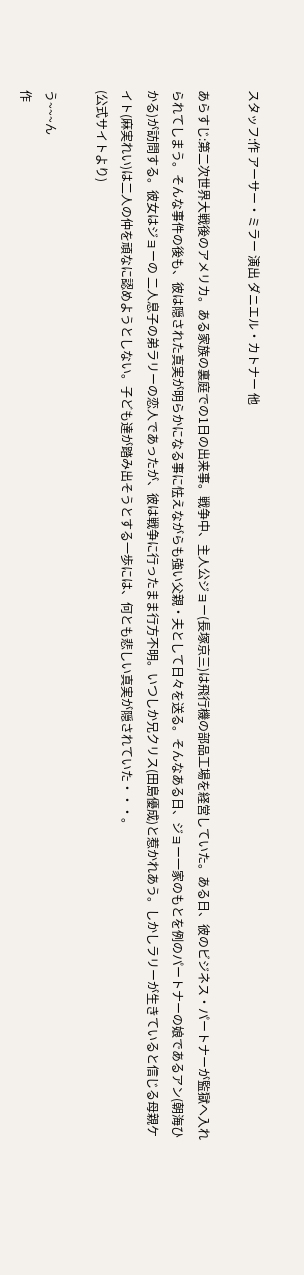スタッフ:作 アーサー・ミラー 演出 ダニエル・カトナー 他

あらすじ:第二次世界大戦後のアメリカ。ある家族の裏庭での1日の出来事。戦争中、主人公ジョー(長塚京三)は飛行機の部品工場を経営していた。ある日、彼のビジネス・パートナーが監獄へ入れられてしまう。そんな事件の後も、彼は隠された真実が明らかになる事に怯えながらも強い父親・夫として日々を送る。そんなある日、ジョー一家のもとを例のパートナーの娘であるアン(朝海ひかる)が訪問する。彼女はジョーの 二人息子の弟ラリーの恋人であったが、彼は戦争に行ったまま行方不明。いつしか兄クリス(田島優成)と惹かれあう。しかしラリーが生きていると信じる母親ケイト(麻実れい)は二人の仲を頑なに認めようとしない。子ども達が踏み出そうとする一歩には、何とも悲しい真実が隠されていた・・・。
(公式サイトより)

う~~~ん
作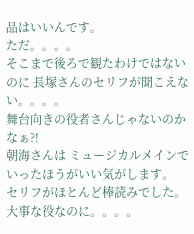品はいいんです。
ただ。。。。
そこまで後ろで観たわけではないのに 長塚さんのセリフが聞こえない。。。。
舞台向きの役者さんじゃないのかなぁ?!
朝海さんは ミュージカルメインでいったほうがいい気がします。
セリフがほとんど棒読みでした。大事な役なのに。。。。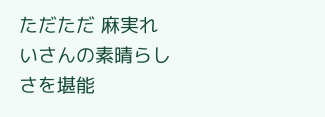ただただ 麻実れいさんの素晴らしさを堪能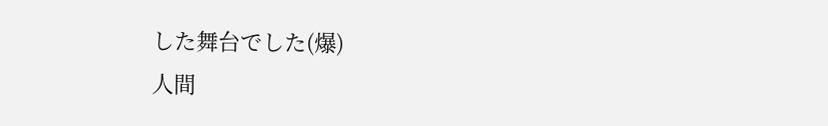した舞台でした(爆)
人間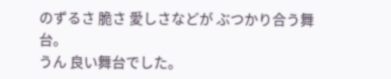のずるさ 脆さ 愛しさなどが ぶつかり合う舞台。
うん 良い舞台でした。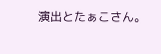演出とたぁこさん。